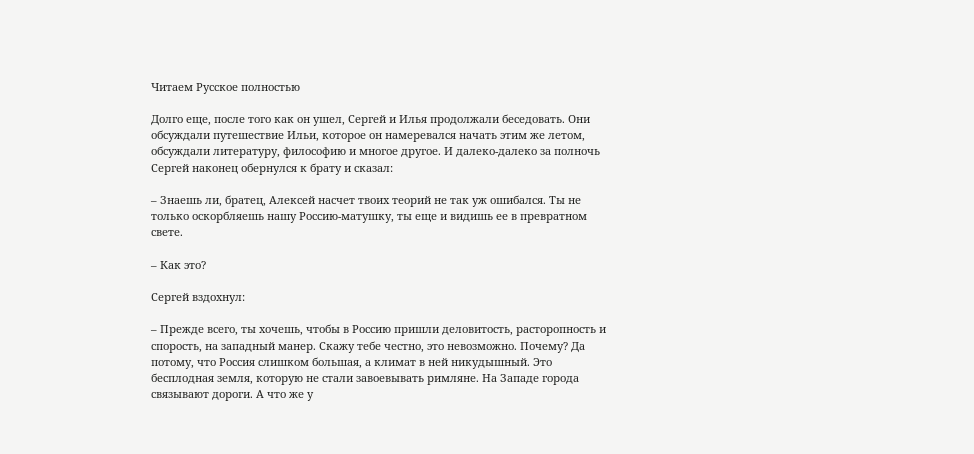Читаем Русское полностью

Долго еще, после того как он ушел, Сергей и Илья продолжали беседовать. Они обсуждали путешествие Ильи, которое он намеревался начать этим же летом, обсуждали литературу, философию и многое другое. И далеко-далеко за полночь Сергей наконец обернулся к брату и сказал:

– Знаешь ли, братец, Алексей насчет твоих теорий не так уж ошибался. Ты не только оскорбляешь нашу Россию-матушку, ты еще и видишь ее в превратном свете.

– Как это?

Сергей вздохнул:

– Прежде всего, ты хочешь, чтобы в Россию пришли деловитость, расторопность и спорость, на западный манер. Скажу тебе честно, это невозможно. Почему? Да потому, что Россия слишком большая, а климат в ней никудышный. Это бесплодная земля, которую не стали завоевывать римляне. На Западе города связывают дороги. А что же у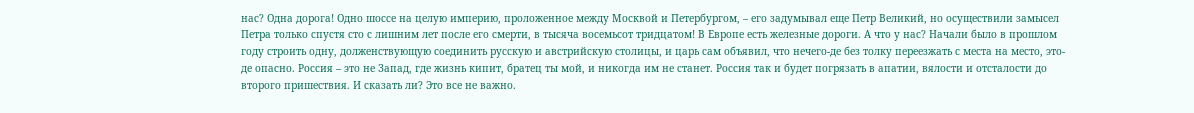нас? Одна дорога! Одно шоссе на целую империю, проложенное между Москвой и Петербургом, – его задумывал еще Петр Великий, но осуществили замысел Петра только спустя сто с лишним лет после его смерти, в тысяча восемьсот тридцатом! В Европе есть железные дороги. А что у нас? Начали было в прошлом году строить одну, долженствующую соединить русскую и австрийскую столицы, и царь сам объявил, что нечего-де без толку переезжать с места на место, это-де опасно. Россия – это не Запад, где жизнь кипит, братец ты мой, и никогда им не станет. Россия так и будет погрязать в апатии, вялости и отсталости до второго пришествия. И сказать ли? Это все не важно.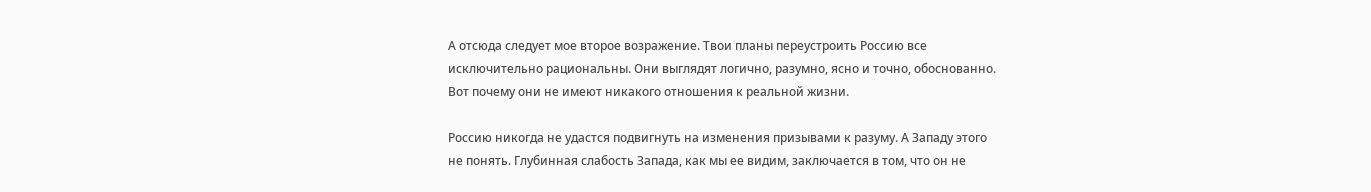А отсюда следует мое второе возражение. Твои планы переустроить Россию все исключительно рациональны. Они выглядят логично, разумно, ясно и точно, обоснованно. Вот почему они не имеют никакого отношения к реальной жизни.

Россию никогда не удастся подвигнуть на изменения призывами к разуму. А Западу этого не понять. Глубинная слабость Запада, как мы ее видим, заключается в том, что он не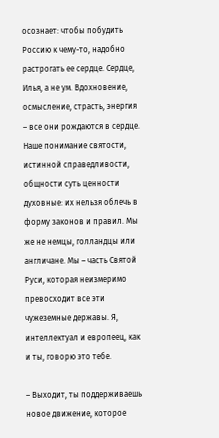осознает: чтобы побудить Россию к чему-то, надобно растрогать ее сердце. Сердце, Илья, а не ум. Вдохновение, осмысление, страсть, энергия – все они рождаются в сердце. Наше понимание святости, истинной справедливости, общности суть ценности духовные: их нельзя облечь в форму законов и правил. Мы же не немцы, голландцы или англичане. Мы – часть Святой Руси, которая неизмеримо превосходит все эти чужеземные державы. Я, интеллектуал и европеец, как и ты, говорю это тебе.

– Выходит, ты поддерживаешь новое движение, которое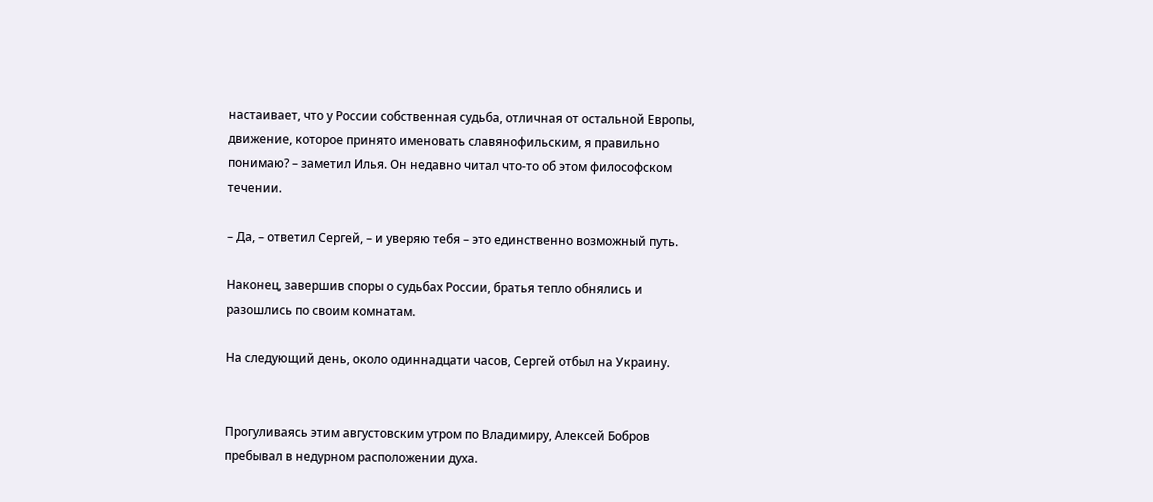настаивает, что у России собственная судьба, отличная от остальной Европы, движение, которое принято именовать славянофильским, я правильно понимаю? – заметил Илья. Он недавно читал что-то об этом философском течении.

– Да, – ответил Сергей, – и уверяю тебя – это единственно возможный путь.

Наконец, завершив споры о судьбах России, братья тепло обнялись и разошлись по своим комнатам.

На следующий день, около одиннадцати часов, Сергей отбыл на Украину.


Прогуливаясь этим августовским утром по Владимиру, Алексей Бобров пребывал в недурном расположении духа.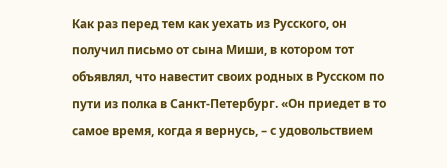Как раз перед тем как уехать из Русского, он получил письмо от сына Миши, в котором тот объявлял, что навестит своих родных в Русском по пути из полка в Санкт-Петербург. «Он приедет в то самое время, когда я вернусь, – с удовольствием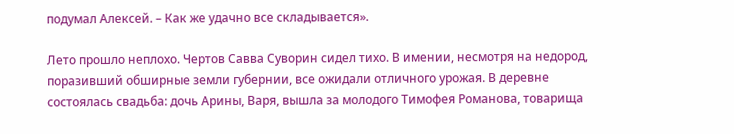подумал Алексей. – Как же удачно все складывается».

Лето прошло неплохо. Чертов Савва Суворин сидел тихо. В имении, несмотря на недород, поразивший обширные земли губернии, все ожидали отличного урожая. В деревне состоялась свадьба: дочь Арины, Варя, вышла за молодого Тимофея Романова, товарища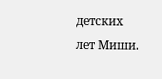детских лет Миши.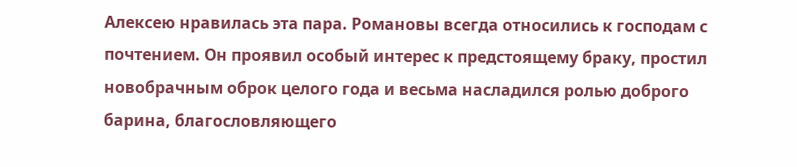Алексею нравилась эта пара. Романовы всегда относились к господам с почтением. Он проявил особый интерес к предстоящему браку, простил новобрачным оброк целого года и весьма насладился ролью доброго барина, благословляющего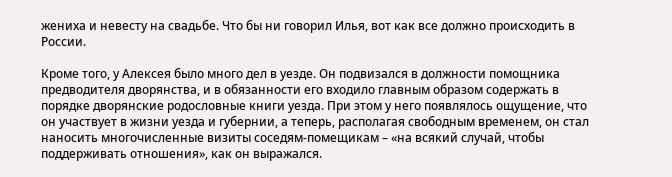жениха и невесту на свадьбе. Что бы ни говорил Илья, вот как все должно происходить в России.

Кроме того, у Алексея было много дел в уезде. Он подвизался в должности помощника предводителя дворянства, и в обязанности его входило главным образом содержать в порядке дворянские родословные книги уезда. При этом у него появлялось ощущение, что он участвует в жизни уезда и губернии, а теперь, располагая свободным временем, он стал наносить многочисленные визиты соседям-помещикам – «на всякий случай, чтобы поддерживать отношения», как он выражался.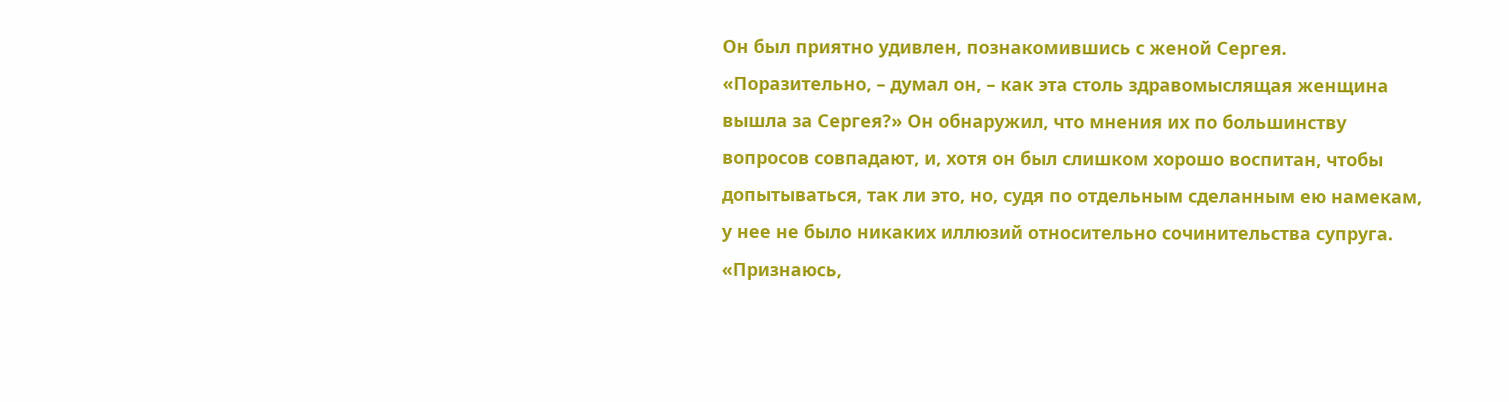Он был приятно удивлен, познакомившись с женой Сергея. «Поразительно, – думал он, – как эта столь здравомыслящая женщина вышла за Сергея?» Он обнаружил, что мнения их по большинству вопросов совпадают, и, хотя он был слишком хорошо воспитан, чтобы допытываться, так ли это, но, судя по отдельным сделанным ею намекам, у нее не было никаких иллюзий относительно сочинительства супруга. «Признаюсь,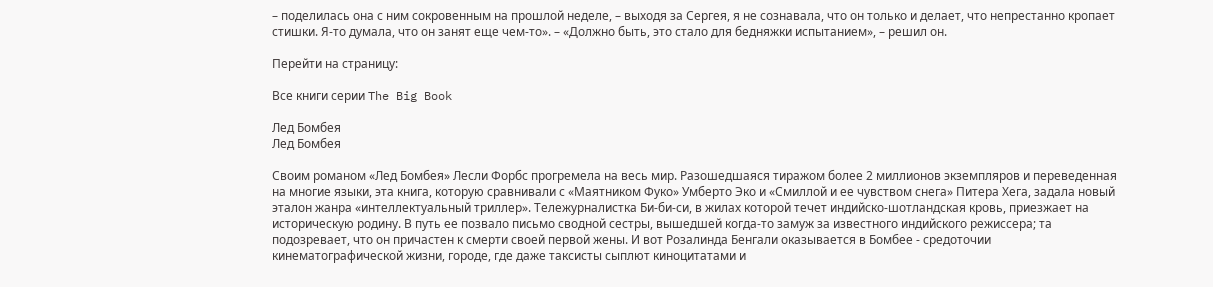– поделилась она с ним сокровенным на прошлой неделе, – выходя за Сергея, я не сознавала, что он только и делает, что непрестанно кропает стишки. Я-то думала, что он занят еще чем-то». – «Должно быть, это стало для бедняжки испытанием», – решил он.

Перейти на страницу:

Все книги серии The Big Book

Лед Бомбея
Лед Бомбея

Своим романом «Лед Бомбея» Лесли Форбс прогремела на весь мир. Разошедшаяся тиражом более 2 миллионов экземпляров и переведенная на многие языки, эта книга, которую сравнивали с «Маятником Фуко» Умберто Эко и «Смиллой и ее чувством снега» Питера Хега, задала новый эталон жанра «интеллектуальный триллер». Тележурналистка Би-би-си, в жилах которой течет индийско-шотландская кровь, приезжает на историческую родину. В путь ее позвало письмо сводной сестры, вышедшей когда-то замуж за известного индийского режиссера; та подозревает, что он причастен к смерти своей первой жены. И вот Розалинда Бенгали оказывается в Бомбее - средоточии кинематографической жизни, городе, где даже таксисты сыплют киноцитатами и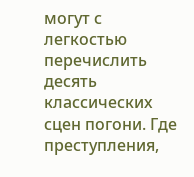могут с легкостью перечислить десять классических сцен погони. Где преступления,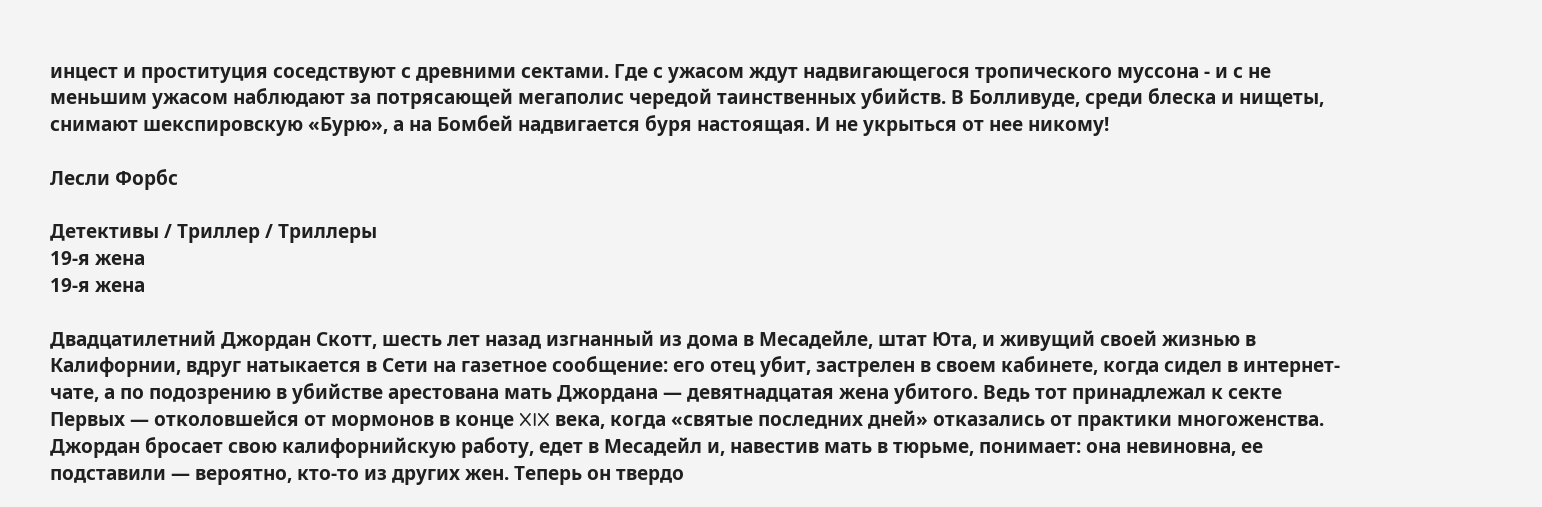инцест и проституция соседствуют с древними сектами. Где с ужасом ждут надвигающегося тропического муссона - и с не меньшим ужасом наблюдают за потрясающей мегаполис чередой таинственных убийств. В Болливуде, среди блеска и нищеты, снимают шекспировскую «Бурю», а на Бомбей надвигается буря настоящая. И не укрыться от нее никому!

Лесли Форбс

Детективы / Триллер / Триллеры
19-я жена
19-я жена

Двадцатилетний Джордан Скотт, шесть лет назад изгнанный из дома в Месадейле, штат Юта, и живущий своей жизнью в Калифорнии, вдруг натыкается в Сети на газетное сообщение: его отец убит, застрелен в своем кабинете, когда сидел в интернет-чате, а по подозрению в убийстве арестована мать Джордана — девятнадцатая жена убитого. Ведь тот принадлежал к секте Первых — отколовшейся от мормонов в конце XIX века, когда «святые последних дней» отказались от практики многоженства. Джордан бросает свою калифорнийскую работу, едет в Месадейл и, навестив мать в тюрьме, понимает: она невиновна, ее подставили — вероятно, кто-то из других жен. Теперь он твердо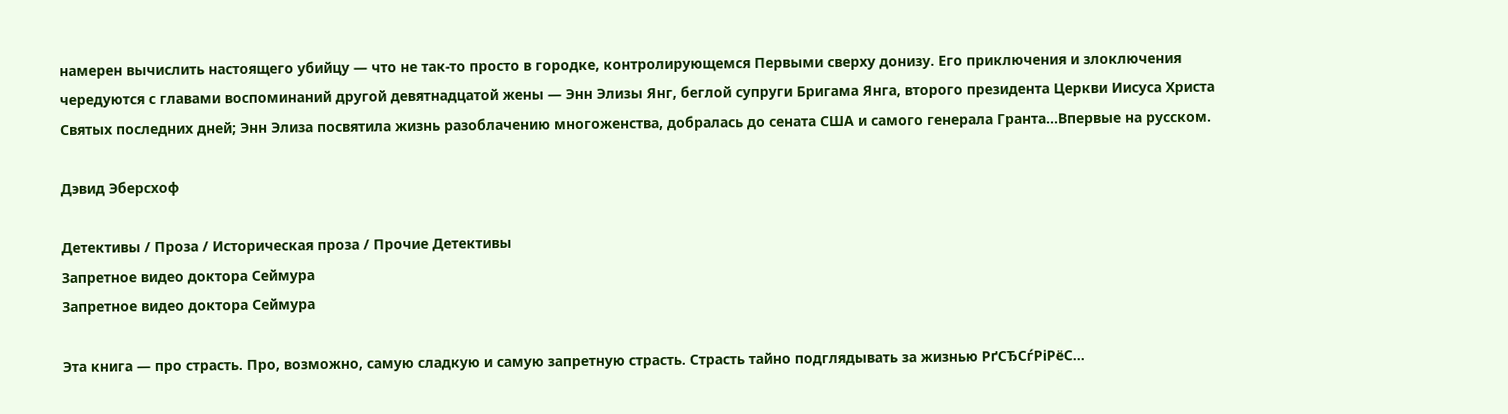намерен вычислить настоящего убийцу — что не так-то просто в городке, контролирующемся Первыми сверху донизу. Его приключения и злоключения чередуются с главами воспоминаний другой девятнадцатой жены — Энн Элизы Янг, беглой супруги Бригама Янга, второго президента Церкви Иисуса Христа Святых последних дней; Энн Элиза посвятила жизнь разоблачению многоженства, добралась до сената США и самого генерала Гранта…Впервые на русском.

Дэвид Эберсхоф

Детективы / Проза / Историческая проза / Прочие Детективы
Запретное видео доктора Сеймура
Запретное видео доктора Сеймура

Эта книга — про страсть. Про, возможно, самую сладкую и самую запретную страсть. Страсть тайно подглядывать за жизнью РґСЂСѓРіРёС…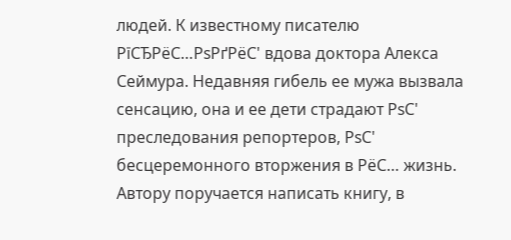людей. К известному писателю РїСЂРёС…РѕРґРёС' вдова доктора Алекса Сеймура. Недавняя гибель ее мужа вызвала сенсацию, она и ее дети страдают РѕС' преследования репортеров, РѕС' бесцеремонного вторжения в РёС… жизнь. Автору поручается написать книгу, в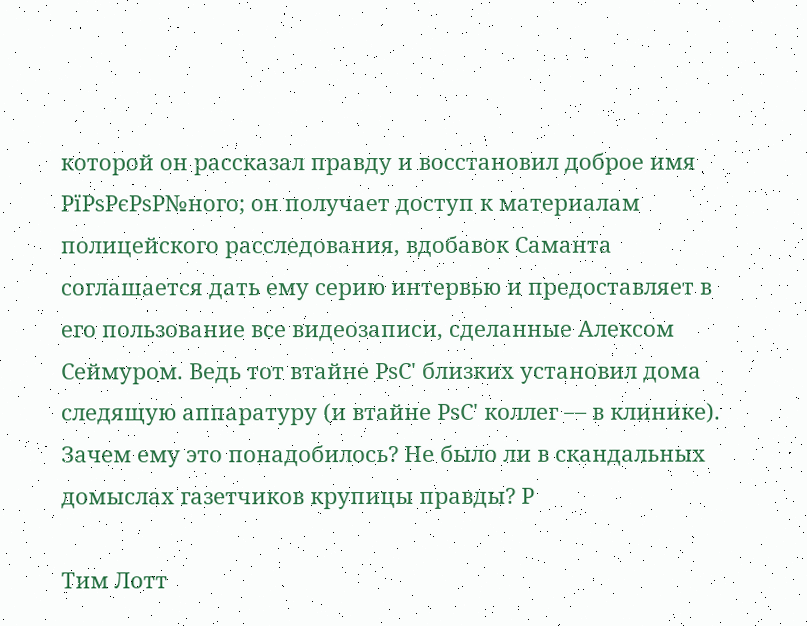которой он рассказал правду и восстановил доброе имя РїРѕРєРѕР№ного; он получает доступ к материалам полицейского расследования, вдобавок Саманта соглашается дать ему серию интервью и предоставляет в его пользование все видеозаписи, сделанные Алексом Сеймуром. Ведь тот втайне РѕС' близких установил дома следящую аппаратуру (и втайне РѕС' коллег — в клинике). Зачем ему это понадобилось? Не было ли в скандальных домыслах газетчиков крупицы правды? Р

Тим Лотт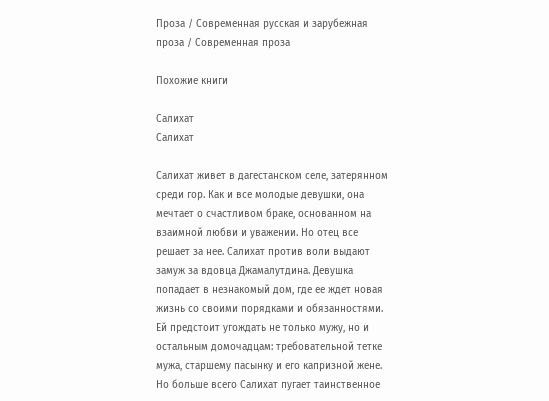Проза / Современная русская и зарубежная проза / Современная проза

Похожие книги

Салихат
Салихат

Салихат живет в дагестанском селе, затерянном среди гор. Как и все молодые девушки, она мечтает о счастливом браке, основанном на взаимной любви и уважении. Но отец все решает за нее. Салихат против воли выдают замуж за вдовца Джамалутдина. Девушка попадает в незнакомый дом, где ее ждет новая жизнь со своими порядками и обязанностями. Ей предстоит угождать не только мужу, но и остальным домочадцам: требовательной тетке мужа, старшему пасынку и его капризной жене. Но больше всего Салихат пугает таинственное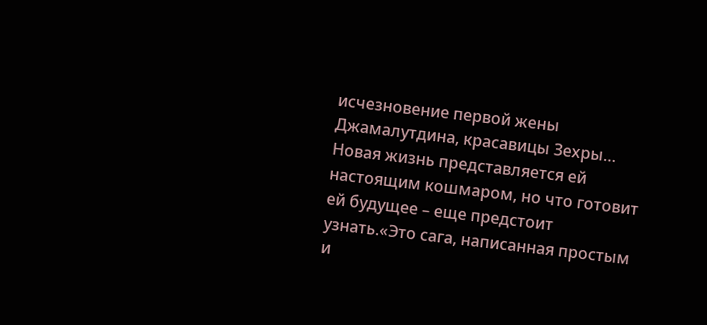исчезновение первой жены Джамалутдина, красавицы Зехры… Новая жизнь представляется ей настоящим кошмаром, но что готовит ей будущее – еще предстоит узнать.«Это сага, написанная простым и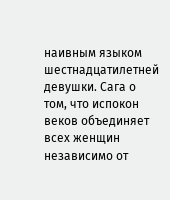наивным языком шестнадцатилетней девушки. Сага о том, что испокон веков объединяет всех женщин независимо от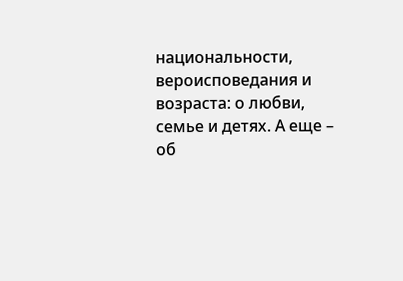национальности, вероисповедания и возраста: о любви, семье и детях. А еще – об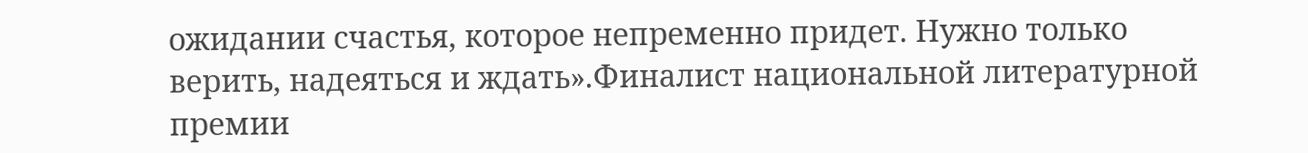ожидании счастья, которое непременно придет. Нужно только верить, надеяться и ждать».Финалист национальной литературной премии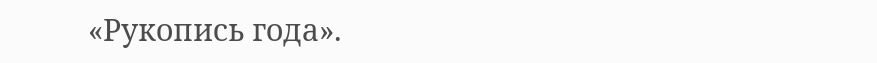«Рукопись года».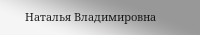Наталья Владимировна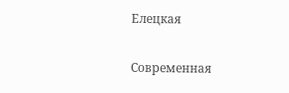Елецкая

Современная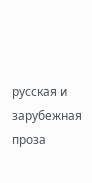русская и зарубежная проза